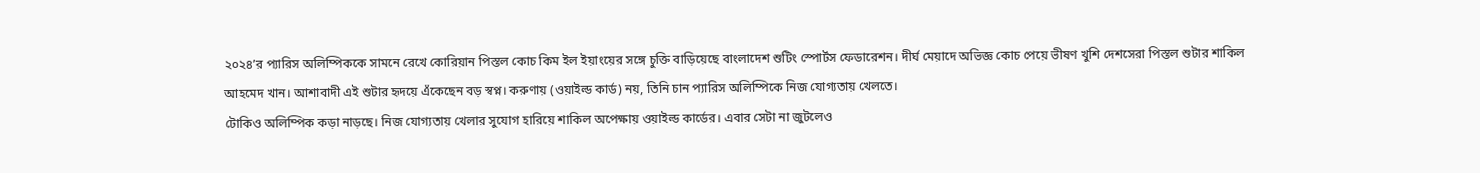২০২৪’র প্যারিস অলিম্পিককে সামনে রেখে কোরিয়ান পিস্তল কোচ কিম ইল ইয়াংয়ের সঙ্গে চুক্তি বাড়িয়েছে বাংলাদেশ শুটিং স্পোর্টস ফেডারেশন। দীর্ঘ মেয়াদে অভিজ্ঞ কোচ পেয়ে ভীষণ খুশি দেশসেরা পিস্তল শুটার শাকিল আহমেদ খান। আশাবাদী এই শুটার হৃদয়ে এঁকেছেন বড় স্বপ্ন। করুণায় (ওয়াইল্ড কার্ড) নয়, তিনি চান প্যারিস অলিম্পিকে নিজ যোগ্যতায় খেলতে।
টোকিও অলিম্পিক কড়া নাড়ছে। নিজ যোগ্যতায় খেলার সুযোগ হারিয়ে শাকিল অপেক্ষায় ওয়াইল্ড কার্ডের। এবার সেটা না জুটলেও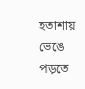হতাশায় ভেঙে পড়তে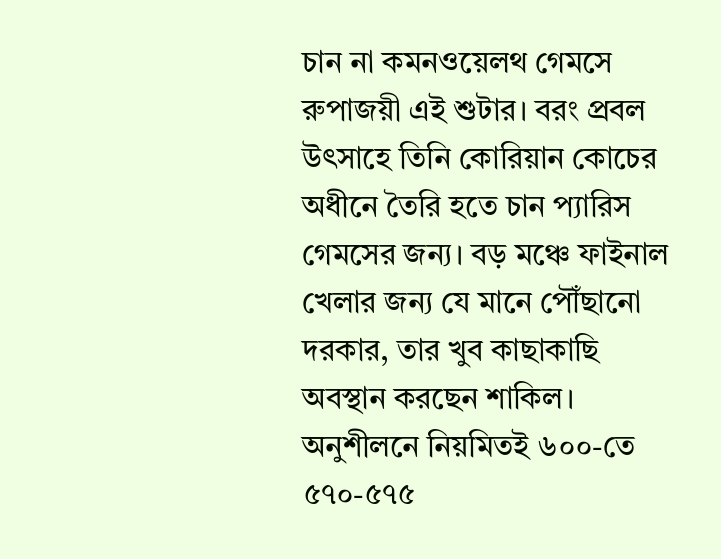চান না কমনওয়েলথ গেমসে রুপাজয়ী এই শুটার। বরং প্রবল উৎসাহে তিনি কোরিয়ান কোচের অধীনে তৈরি হতে চান প্যারিস গেমসের জন্য। বড় মঞ্চে ফাইনাল খেলার জন্য যে মানে পৌঁছানো দরকার, তার খুব কাছাকাছি অবস্থান করছেন শাকিল। অনুশীলনে নিয়মিতই ৬০০-তে ৫৭০-৫৭৫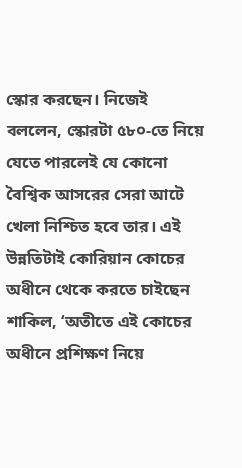স্কোর করছেন। নিজেই বললেন, স্কোরটা ৫৮০-তে নিয়ে যেতে পারলেই যে কোনো বৈশ্বিক আসরের সেরা আটে খেলা নিশ্চিত হবে তার। এই উন্নতিটাই কোরিয়ান কোচের অধীনে থেকে করতে চাইছেন শাকিল, ‘অতীতে এই কোচের অধীনে প্রশিক্ষণ নিয়ে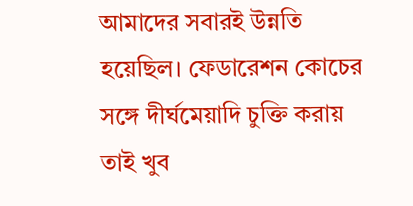আমাদের সবারই উন্নতি হয়েছিল। ফেডারেশন কোচের সঙ্গে দীর্ঘমেয়াদি চুক্তি করায় তাই খুব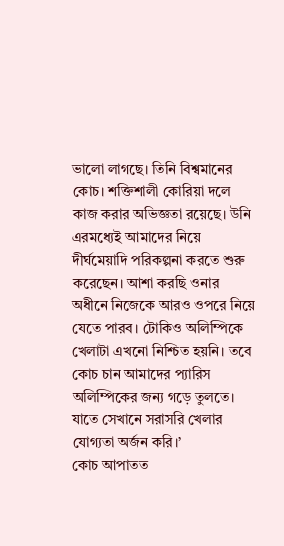ভালো লাগছে। তিনি বিশ্বমানের কোচ। শক্তিশালী কোরিয়া দলে কাজ করার অভিজ্ঞতা রয়েছে। উনি এরমধ্যেই আমাদের নিয়ে দীর্ঘমেয়াদি পরিকল্পনা করতে শুরু করেছেন। আশা করছি ওনার অধীনে নিজেকে আরও ওপরে নিয়ে যেতে পারব। টোকিও অলিম্পিকে খেলাটা এখনো নিশ্চিত হয়নি। তবে কোচ চান আমাদের প্যারিস অলিম্পিকের জন্য গড়ে তুলতে। যাতে সেখানে সরাসরি খেলার যোগ্যতা অর্জন করি।’
কোচ আপাতত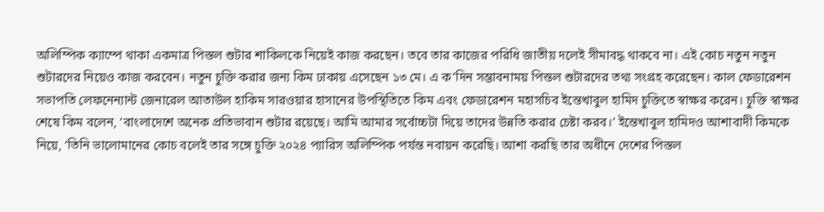অলিম্পিক ক্যাম্পে থাকা একমাত্র পিস্তল শুটার শাকিলকে নিয়েই কাজ করছেন। তবে তার কাজের পরিধি জাতীয় দলেই সীমাবদ্ধ থাকবে না। এই কোচ নতুন নতুন শুটারদের নিয়েও কাজ করবেন। নতুন চুক্তি করার জন্য কিম ঢাকায় এসেছেন ১৩ মে। এ ক’দিন সম্ভাবনাময় পিস্তল শুটারদের তথ্য সংগ্রহ করেছেন। কাল ফেডারেশন সভাপতি লেফনেন্যান্ট জেনারেল আতাউল হাকিম সারওয়ার হাসানের উপস্থিতিতে কিম এবং ফেডারেশন মহাসচিব ইন্তেখাবুল হামিদ চুক্তিতে স্বাক্ষর করেন। চুক্তি স্বাক্ষর শেষে কিম বলেন, ‘বাংলাদেশে অনেক প্রতিভাবান শুটার রয়েছে। আমি আমার সর্বোচ্চটা দিয়ে তাদের উন্নতি করার চেষ্টা করব।’ ইন্তেখাবুল হামিদও আশাবাদী কিমকে নিয়ে, ‘তিনি ভালোমানের কোচ বলেই তার সঙ্গে চুক্তি ২০২৪ প্যারিস অলিম্পিক পর্যন্ত নবায়ন করেছি। আশা করছি তার অধীনে দেশের পিস্তল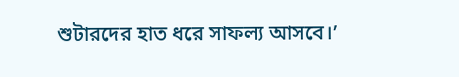শুটারদের হাত ধরে সাফল্য আসবে।’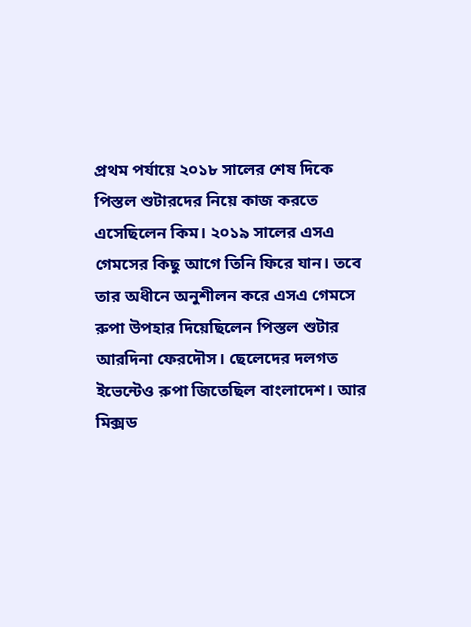প্রথম পর্যায়ে ২০১৮ সালের শেষ দিকে পিস্তল শুটারদের নিয়ে কাজ করতে এসেছিলেন কিম। ২০১৯ সালের এসএ গেমসের কিছু আগে তিনি ফিরে যান। তবে তার অধীনে অনুশীলন করে এসএ গেমসে রুপা উপহার দিয়েছিলেন পিস্তল শুটার আরদিনা ফেরদৌস। ছেলেদের দলগত ইভেন্টেও রুপা জিতেছিল বাংলাদেশ। আর মিক্সড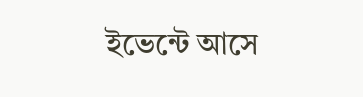ইভেন্টে আসে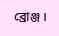ব্রোঞ্জ।